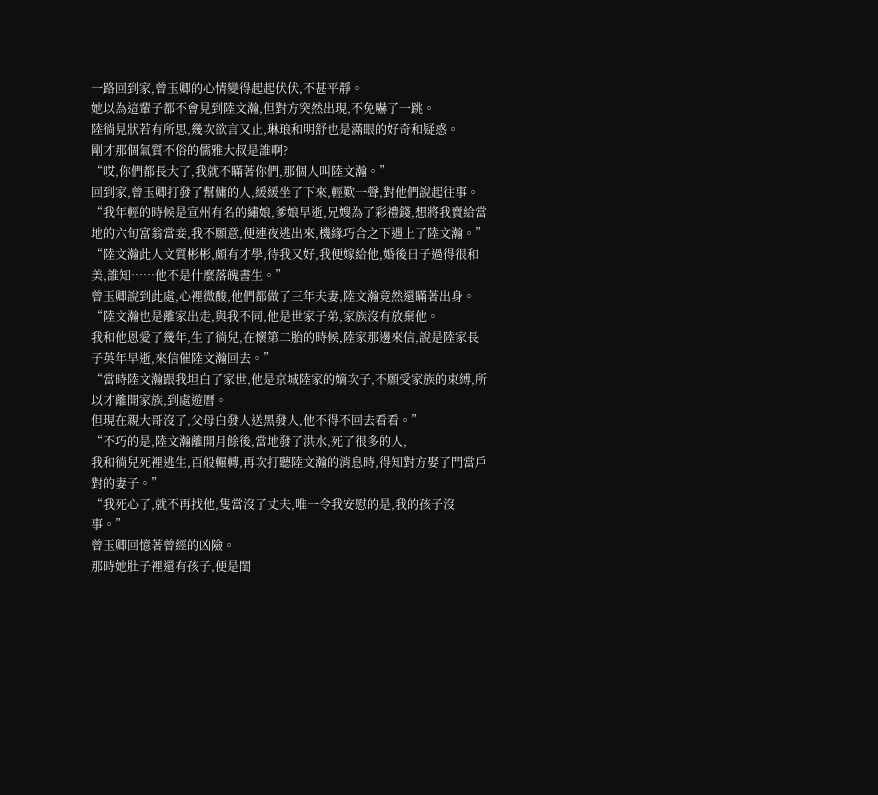一路回到家,曾玉卿的心情變得起起伏伏,不甚平靜。
她以為這輩子都不會見到陸文瀚,但對方突然出現,不免嚇了一跳。
陸徜見狀若有所思,幾次欲言又止,琳琅和明舒也是滿眼的好奇和疑惑。
剛才那個氣質不俗的儒雅大叔是誰啊?
“哎,你們都長大了,我就不瞞著你們,那個人叫陸文瀚。”
回到家,曾玉卿打發了幫傭的人,緩緩坐了下來,輕歎一聲,對他們說起往事。
“我年輕的時候是宣州有名的繡娘,爹娘早逝,兄嫂為了彩禮錢,想將我賣給當地的六旬富翁當妾,我不願意,便連夜逃出來,機緣巧合之下遇上了陸文瀚。”
“陸文瀚此人文質彬彬,頗有才學,待我又好,我便嫁給他,婚後日子過得很和美,誰知……他不是什麼落魄書生。”
曾玉卿說到此處,心裡微酸,他們都做了三年夫妻,陸文瀚竟然還瞞著出身。
“陸文瀚也是離家出走,與我不同,他是世家子弟,家族沒有放棄他。
我和他恩愛了幾年,生了徜兒,在懷第二胎的時候,陸家那邊來信,說是陸家長子英年早逝,來信催陸文瀚回去。”
“當時陸文瀚跟我坦白了家世,他是京城陸家的嫡次子,不願受家族的束縛,所以才離開家族,到處遊曆。
但現在親大哥沒了,父母白發人送黑發人,他不得不回去看看。”
“不巧的是,陸文瀚離開月餘後,當地發了洪水,死了很多的人,
我和徜兒死裡逃生,百般輾轉,再次打聽陸文瀚的消息時,得知對方娶了門當戶對的妻子。”
“我死心了,就不再找他,隻當沒了丈夫,唯一令我安慰的是,我的孩子沒事。”
曾玉卿回憶著曾經的凶險。
那時她肚子裡還有孩子,便是閨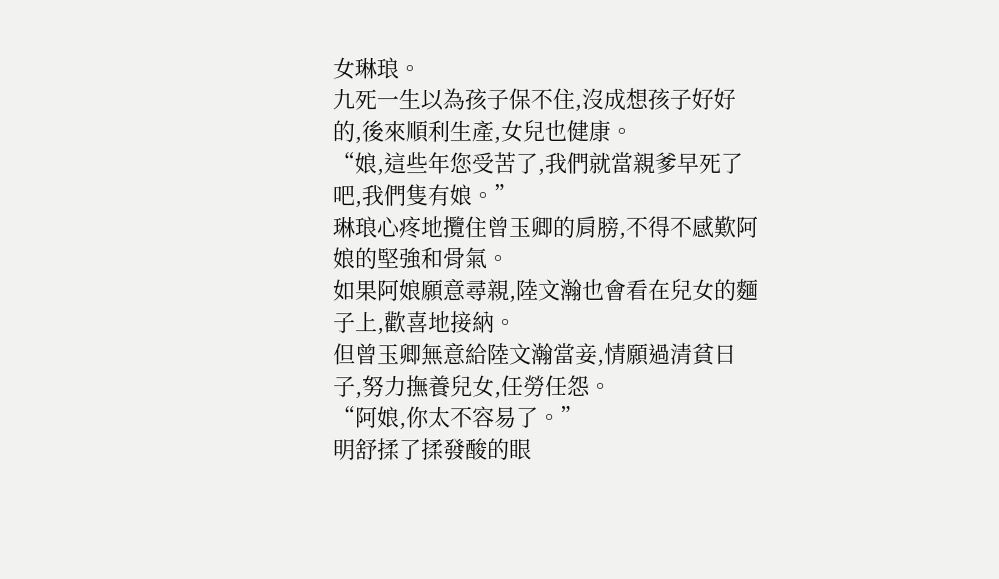女琳琅。
九死一生以為孩子保不住,沒成想孩子好好的,後來順利生產,女兒也健康。
“娘,這些年您受苦了,我們就當親爹早死了吧,我們隻有娘。”
琳琅心疼地攬住曾玉卿的肩膀,不得不感歎阿娘的堅強和骨氣。
如果阿娘願意尋親,陸文瀚也會看在兒女的麵子上,歡喜地接納。
但曾玉卿無意給陸文瀚當妾,情願過清貧日子,努力撫養兒女,任勞任怨。
“阿娘,你太不容易了。”
明舒揉了揉發酸的眼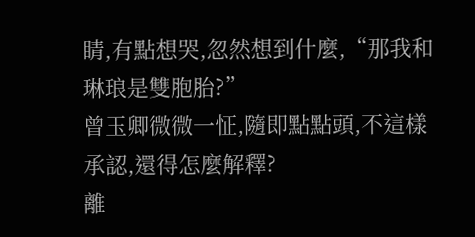睛,有點想哭,忽然想到什麼,“那我和琳琅是雙胞胎?”
曾玉卿微微一怔,隨即點點頭,不這樣承認,還得怎麼解釋?
離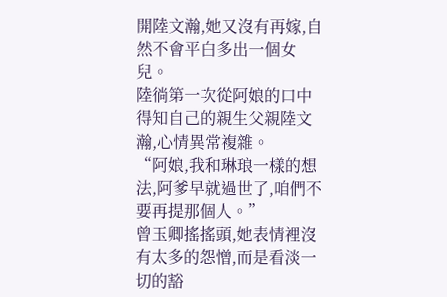開陸文瀚,她又沒有再嫁,自然不會平白多出一個女兒。
陸徜第一次從阿娘的口中得知自己的親生父親陸文瀚,心情異常複雜。
“阿娘,我和琳琅一樣的想法,阿爹早就過世了,咱們不要再提那個人。”
曾玉卿搖搖頭,她表情裡沒有太多的怨憎,而是看淡一切的豁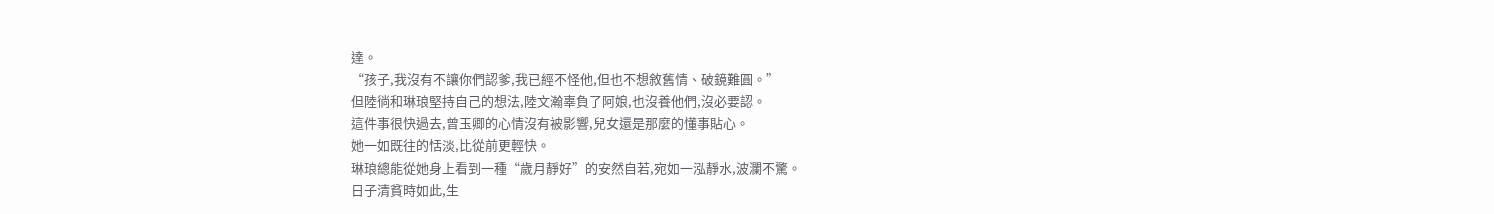達。
“孩子,我沒有不讓你們認爹,我已經不怪他,但也不想敘舊情、破鏡難圓。”
但陸徜和琳琅堅持自己的想法,陸文瀚辜負了阿娘,也沒養他們,沒必要認。
這件事很快過去,曾玉卿的心情沒有被影響,兒女還是那麼的懂事貼心。
她一如既往的恬淡,比從前更輕快。
琳琅總能從她身上看到一種“歲月靜好”的安然自若,宛如一泓靜水,波瀾不驚。
日子清貧時如此,生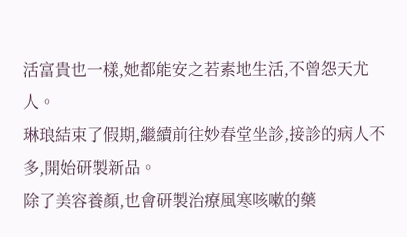活富貴也一樣,她都能安之若素地生活,不曾怨天尤人。
琳琅結束了假期,繼續前往妙春堂坐診,接診的病人不多,開始研製新品。
除了美容養顏,也會研製治療風寒咳嗽的藥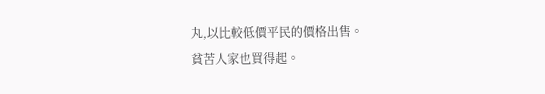丸,以比較低價平民的價格出售。
貧苦人家也買得起。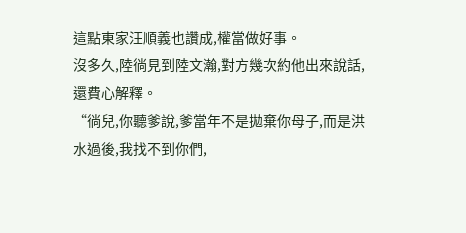這點東家汪順義也讚成,權當做好事。
沒多久,陸徜見到陸文瀚,對方幾次約他出來說話,還費心解釋。
“徜兒,你聽爹說,爹當年不是拋棄你母子,而是洪水過後,我找不到你們,